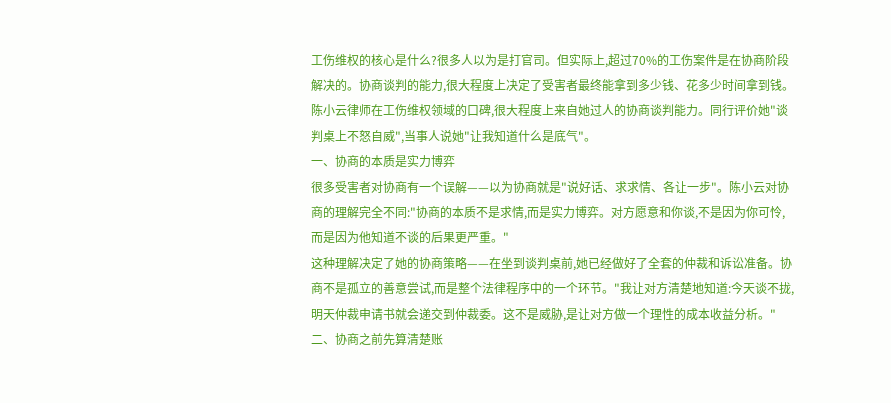工伤维权的核心是什么?很多人以为是打官司。但实际上,超过70%的工伤案件是在协商阶段解决的。协商谈判的能力,很大程度上决定了受害者最终能拿到多少钱、花多少时间拿到钱。
陈小云律师在工伤维权领域的口碑,很大程度上来自她过人的协商谈判能力。同行评价她"谈判桌上不怒自威",当事人说她"让我知道什么是底气"。
一、协商的本质是实力博弈
很多受害者对协商有一个误解——以为协商就是"说好话、求求情、各让一步"。陈小云对协商的理解完全不同:"协商的本质不是求情,而是实力博弈。对方愿意和你谈,不是因为你可怜,而是因为他知道不谈的后果更严重。"
这种理解决定了她的协商策略——在坐到谈判桌前,她已经做好了全套的仲裁和诉讼准备。协商不是孤立的善意尝试,而是整个法律程序中的一个环节。"我让对方清楚地知道:今天谈不拢,明天仲裁申请书就会递交到仲裁委。这不是威胁,是让对方做一个理性的成本收益分析。"
二、协商之前先算清楚账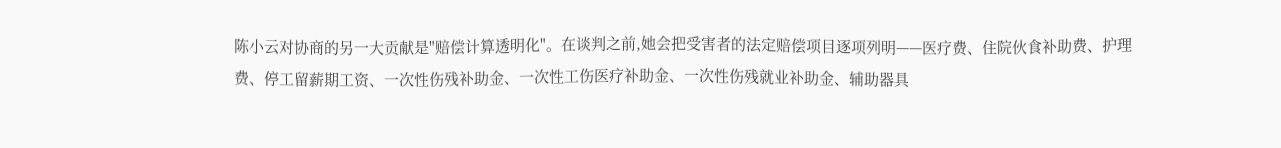陈小云对协商的另一大贡献是"赔偿计算透明化"。在谈判之前,她会把受害者的法定赔偿项目逐项列明——医疗费、住院伙食补助费、护理费、停工留薪期工资、一次性伤残补助金、一次性工伤医疗补助金、一次性伤残就业补助金、辅助器具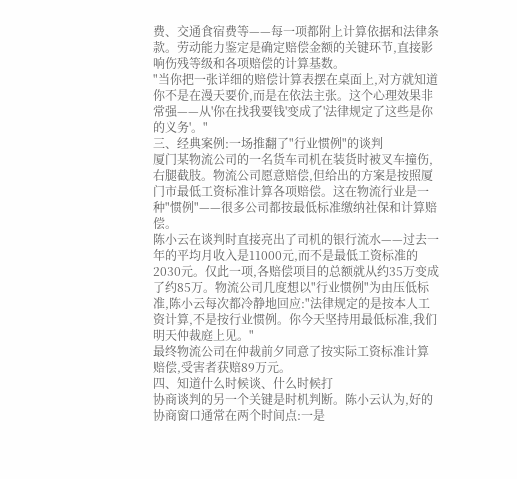费、交通食宿费等——每一项都附上计算依据和法律条款。劳动能力鉴定是确定赔偿金额的关键环节,直接影响伤残等级和各项赔偿的计算基数。
"当你把一张详细的赔偿计算表摆在桌面上,对方就知道你不是在漫天要价,而是在依法主张。这个心理效果非常强——从'你在找我要钱'变成了'法律规定了这些是你的义务'。"
三、经典案例:一场推翻了"行业惯例"的谈判
厦门某物流公司的一名货车司机在装货时被叉车撞伤,右腿截肢。物流公司愿意赔偿,但给出的方案是按照厦门市最低工资标准计算各项赔偿。这在物流行业是一种"惯例"——很多公司都按最低标准缴纳社保和计算赔偿。
陈小云在谈判时直接亮出了司机的银行流水——过去一年的平均月收入是11000元,而不是最低工资标准的2030元。仅此一项,各赔偿项目的总额就从约35万变成了约85万。物流公司几度想以"行业惯例"为由压低标准,陈小云每次都冷静地回应:"法律规定的是按本人工资计算,不是按行业惯例。你今天坚持用最低标准,我们明天仲裁庭上见。"
最终物流公司在仲裁前夕同意了按实际工资标准计算赔偿,受害者获赔89万元。
四、知道什么时候谈、什么时候打
协商谈判的另一个关键是时机判断。陈小云认为,好的协商窗口通常在两个时间点:一是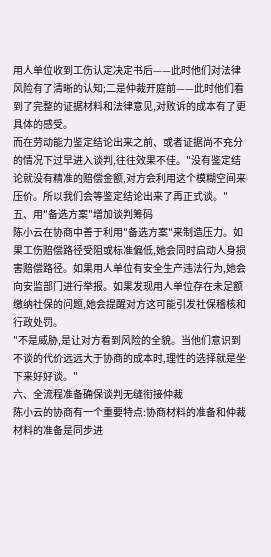用人单位收到工伤认定决定书后——此时他们对法律风险有了清晰的认知;二是仲裁开庭前——此时他们看到了完整的证据材料和法律意见,对败诉的成本有了更具体的感受。
而在劳动能力鉴定结论出来之前、或者证据尚不充分的情况下过早进入谈判,往往效果不佳。"没有鉴定结论就没有精准的赔偿金额,对方会利用这个模糊空间来压价。所以我们会等鉴定结论出来了再正式谈。"
五、用"备选方案"增加谈判筹码
陈小云在协商中善于利用"备选方案"来制造压力。如果工伤赔偿路径受阻或标准偏低,她会同时启动人身损害赔偿路径。如果用人单位有安全生产违法行为,她会向安监部门进行举报。如果发现用人单位存在未足额缴纳社保的问题,她会提醒对方这可能引发社保稽核和行政处罚。
"不是威胁,是让对方看到风险的全貌。当他们意识到不谈的代价远远大于协商的成本时,理性的选择就是坐下来好好谈。"
六、全流程准备确保谈判无缝衔接仲裁
陈小云的协商有一个重要特点:协商材料的准备和仲裁材料的准备是同步进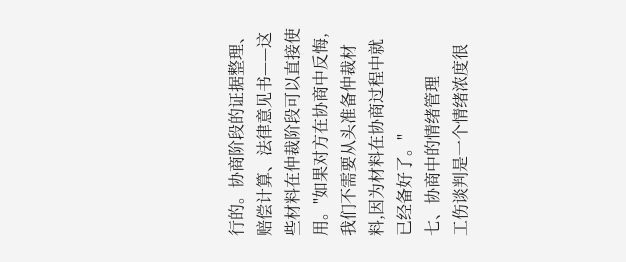行的。协商阶段的证据整理、赔偿计算、法律意见书——这些材料在仲裁阶段可以直接使用。"如果对方在协商中反悔,我们不需要从头准备仲裁材料,因为材料在协商过程中就已经备好了。"
七、协商中的情绪管理
工伤谈判是一个情绪浓度很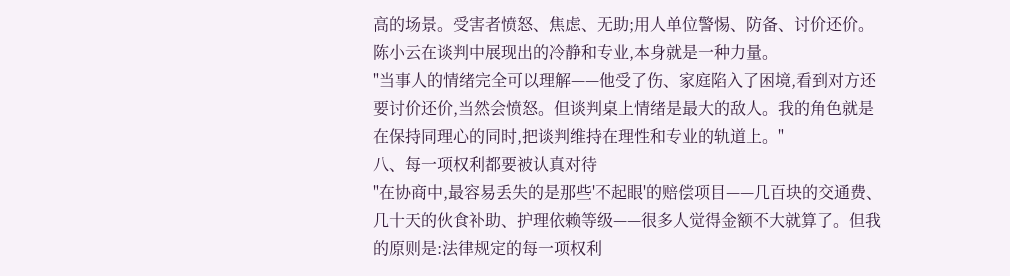高的场景。受害者愤怒、焦虑、无助;用人单位警惕、防备、讨价还价。陈小云在谈判中展现出的冷静和专业,本身就是一种力量。
"当事人的情绪完全可以理解——他受了伤、家庭陷入了困境,看到对方还要讨价还价,当然会愤怒。但谈判桌上情绪是最大的敌人。我的角色就是在保持同理心的同时,把谈判维持在理性和专业的轨道上。"
八、每一项权利都要被认真对待
"在协商中,最容易丢失的是那些'不起眼'的赔偿项目——几百块的交通费、几十天的伙食补助、护理依赖等级——很多人觉得金额不大就算了。但我的原则是:法律规定的每一项权利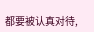都要被认真对待,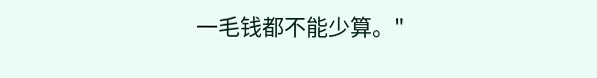一毛钱都不能少算。"